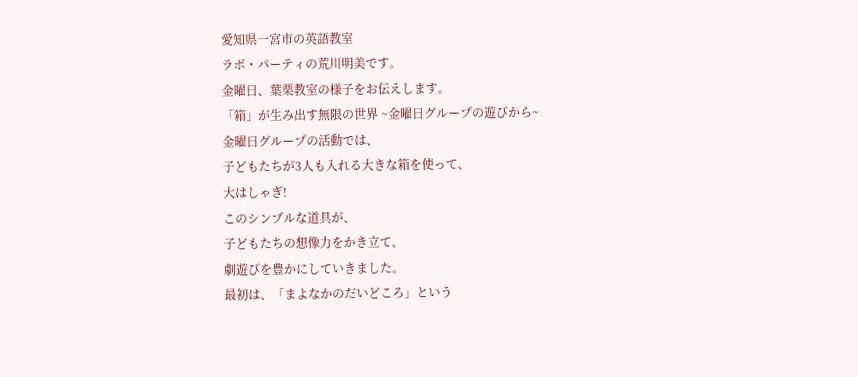愛知県一宮市の英語教室
ラボ・パーティの荒川明美です。
金曜日、葉栗教室の様子をお伝えします。
「箱」が生み出す無限の世界 ~金曜日グループの遊びから~
金曜日グループの活動では、
子どもたちが3人も入れる大きな箱を使って、
大はしゃぎ!
このシンプルな道具が、
子どもたちの想像力をかき立て、
劇遊びを豊かにしていきました。
最初は、「まよなかのだいどころ」という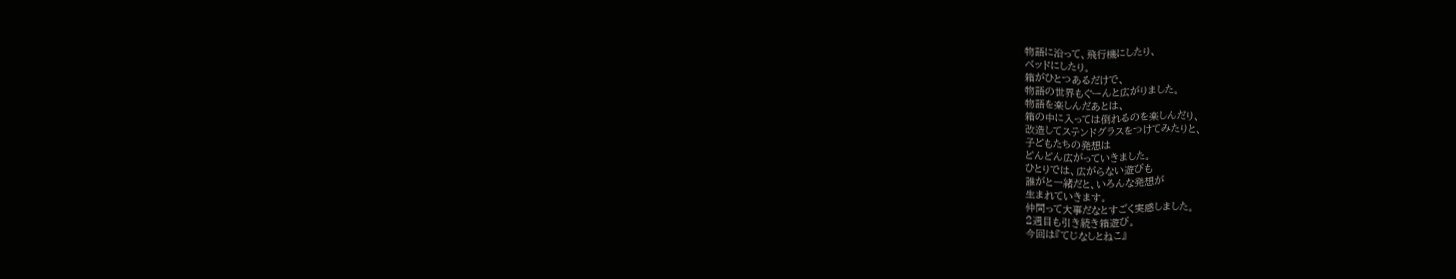物語に沿って、飛行機にしたり、
ベッドにしたり。
箱がひとつあるだけで、
物語の世界もぐーんと広がりました。
物語を楽しんだあとは、
箱の中に入っては倒れるのを楽しんだり、
改造してステンドグラスをつけてみたりと、
子どもたちの発想は
どんどん広がっていきました。
ひとりでは、広がらない遊びも
誰がと一緒だと、いろんな発想が
生まれていきます。
仲間って大事だなとすごく実感しました。
2週目も引き続き箱遊び。
今回は『てじなしとねこ』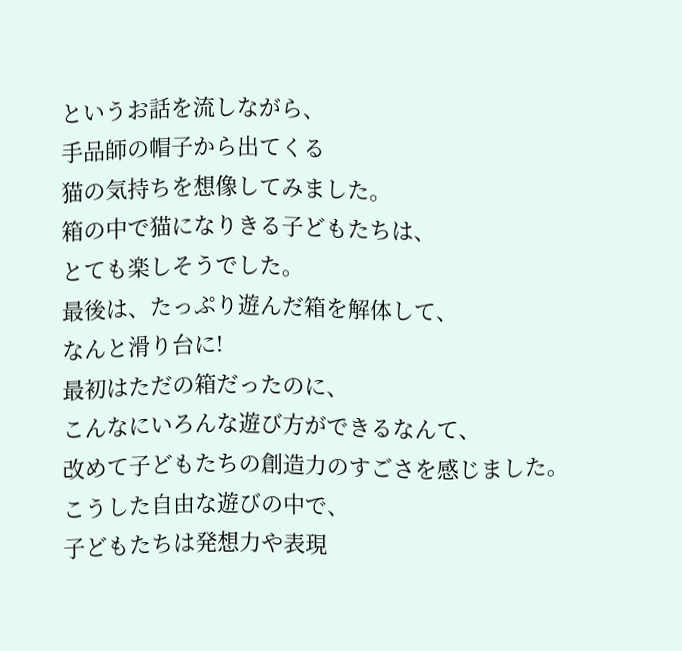というお話を流しながら、
手品師の帽子から出てくる
猫の気持ちを想像してみました。
箱の中で猫になりきる子どもたちは、
とても楽しそうでした。
最後は、たっぷり遊んだ箱を解体して、
なんと滑り台に!
最初はただの箱だったのに、
こんなにいろんな遊び方ができるなんて、
改めて子どもたちの創造力のすごさを感じました。
こうした自由な遊びの中で、
子どもたちは発想力や表現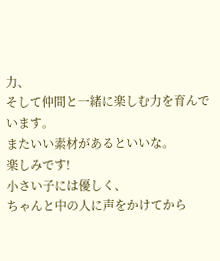力、
そして仲間と一緒に楽しむ力を育んでいます。
またいい素材があるといいな。
楽しみです!
小さい子には優しく、
ちゃんと中の人に声をかけてから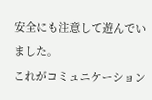安全にも注意して遊んでいました。
これがコミュニケーション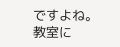ですよね。
教室に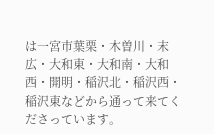は一宮市葉栗・木曽川・末広・大和東・大和南・大和西・開明・稲沢北・稲沢西・稲沢東などから通って来てくださっています。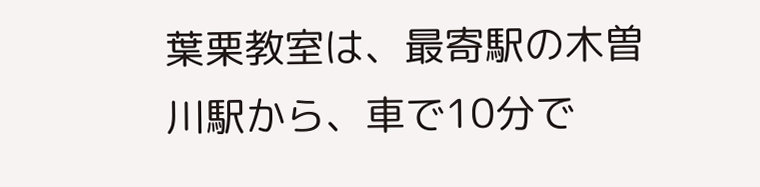葉栗教室は、最寄駅の木曽川駅から、車で10分で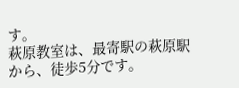す。
萩原教室は、最寄駅の萩原駅から、徒歩5分です。